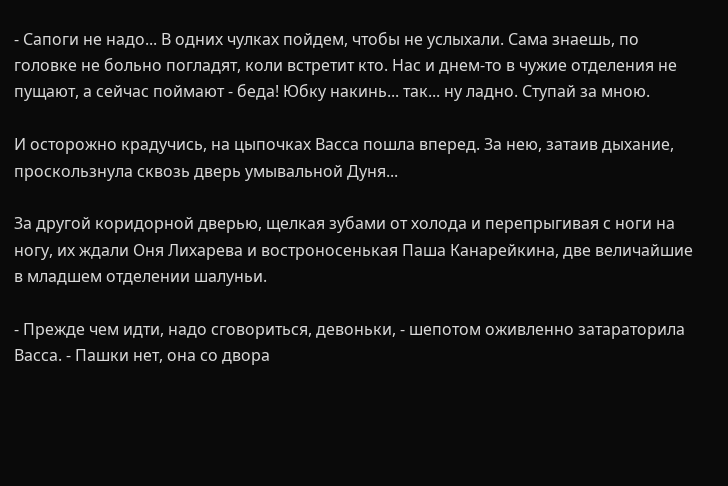- Сапоги не надо... В одних чулках пойдем, чтобы не услыхали. Сама знаешь, по головке не больно погладят, коли встретит кто. Нас и днем-то в чужие отделения не пущают, а сейчас поймают - беда! Юбку накинь... так... ну ладно. Ступай за мною.

И осторожно крадучись, на цыпочках Васса пошла вперед. За нею, затаив дыхание, проскользнула сквозь дверь умывальной Дуня...

За другой коридорной дверью, щелкая зубами от холода и перепрыгивая с ноги на ногу, их ждали Оня Лихарева и востроносенькая Паша Канарейкина, две величайшие в младшем отделении шалуньи.

- Прежде чем идти, надо сговориться, девоньки, - шепотом оживленно затараторила Васса. - Пашки нет, она со двора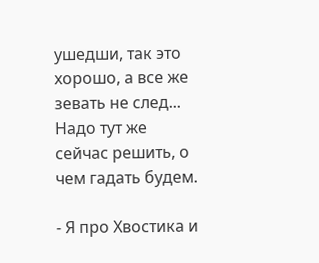ушедши, так это хорошо, а все же зевать не след... Надо тут же сейчас решить, о чем гадать будем.

- Я про Хвостика и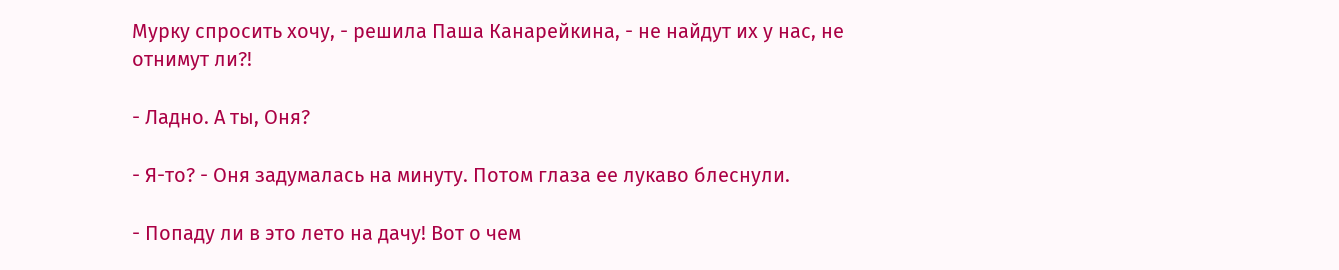Мурку спросить хочу, - решила Паша Канарейкина, - не найдут их у нас, не отнимут ли?!

- Ладно. А ты, Оня?

- Я-то? - Оня задумалась на минуту. Потом глаза ее лукаво блеснули.

- Попаду ли в это лето на дачу! Вот о чем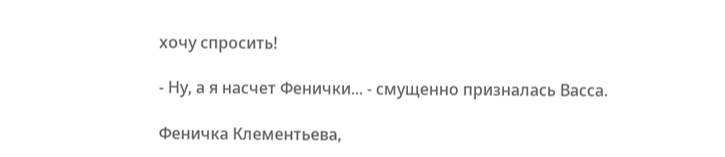хочу спросить!

- Ну, а я насчет Фенички... - смущенно призналась Васса.

Феничка Клементьева,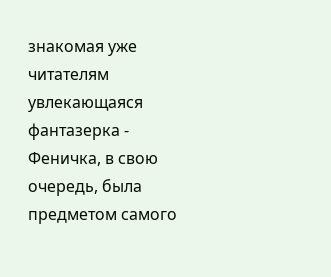знакомая уже читателям увлекающаяся фантазерка - Феничка, в свою очередь, была предметом самого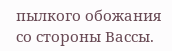пылкого обожания со стороны Вассы.